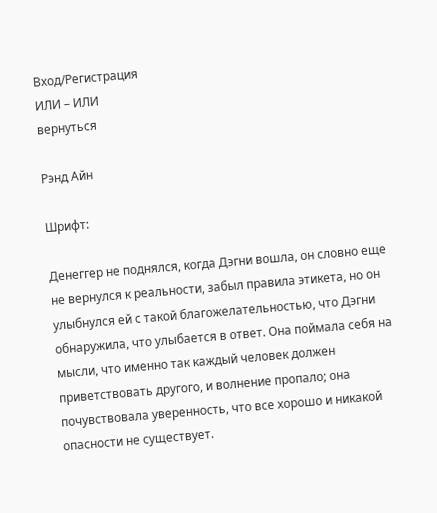Вход/Регистрация
ИЛИ – ИЛИ
вернуться

Рэнд Айн

Шрифт:

Денеггер не поднялся, когда Дэгни вошла, он словно еще не вернулся к реальности, забыл правила этикета, но он улыбнулся ей с такой благожелательностью, что Дэгни обнаружила, что улыбается в ответ. Она поймала себя на мысли, что именно так каждый человек должен приветствовать другого, и волнение пропало; она почувствовала уверенность, что все хорошо и никакой опасности не существует.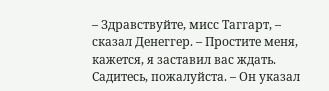– Здравствуйте, мисс Таггарт, – сказал Денеггер. – Простите меня, кажется, я заставил вас ждать. Садитесь, пожалуйста. – Он указал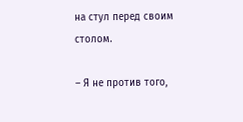на стул перед своим столом.

– Я не против того,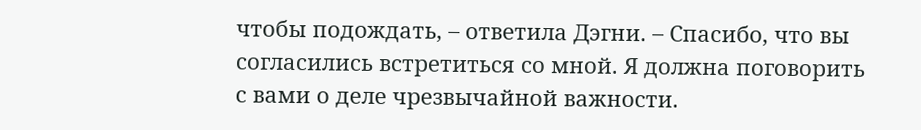чтобы подождать, – ответила Дэгни. – Спасибо, что вы согласились встретиться со мной. Я должна поговорить с вами о деле чрезвычайной важности.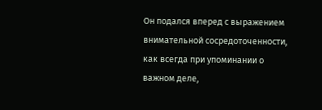Он подался вперед с выражением внимательной сосредоточенности, как всегда при упоминании о важном деле,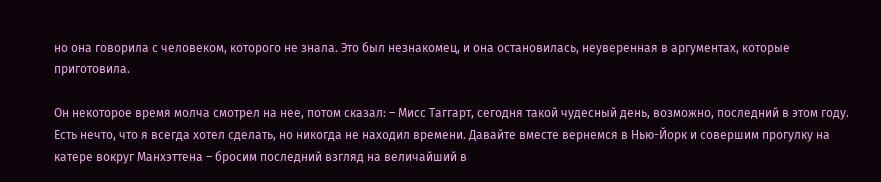но она говорила с человеком, которого не знала. Это был незнакомец, и она остановилась, неуверенная в аргументах, которые приготовила.

Он некоторое время молча смотрел на нее, потом сказал: – Мисс Таггарт, сегодня такой чудесный день, возможно, последний в этом году. Есть нечто, что я всегда хотел сделать, но никогда не находил времени. Давайте вместе вернемся в Нью-Йорк и совершим прогулку на катере вокруг Манхэттена – бросим последний взгляд на величайший в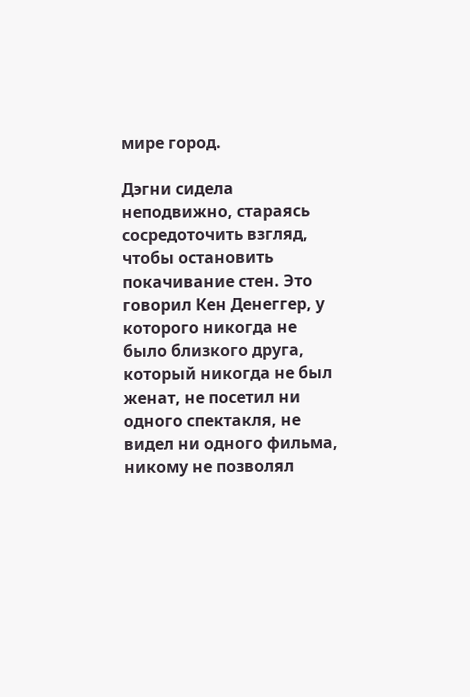мире город.

Дэгни сидела неподвижно, стараясь сосредоточить взгляд, чтобы остановить покачивание стен. Это говорил Кен Денеггер, у которого никогда не было близкого друга, который никогда не был женат, не посетил ни одного спектакля, не видел ни одного фильма, никому не позволял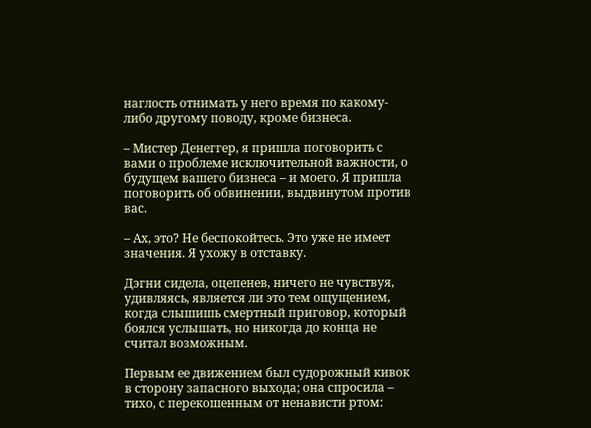наглость отнимать у него время по какому-либо другому поводу, кроме бизнеса.

– Мистер Денеггер, я пришла поговорить с вами о проблеме исключительной важности, о будущем вашего бизнеса – и моего. Я пришла поговорить об обвинении, выдвинутом против вас.

– Ах, это? Не беспокойтесь. Это уже не имеет значения. Я ухожу в отставку.

Дэгни сидела, оцепенев, ничего не чувствуя, удивляясь, является ли это тем ощущением, когда слышишь смертный приговор, который боялся услышать, но никогда до конца не считал возможным.

Первым ее движением был судорожный кивок в сторону запасного выхода; она спросила – тихо, с перекошенным от ненависти ртом: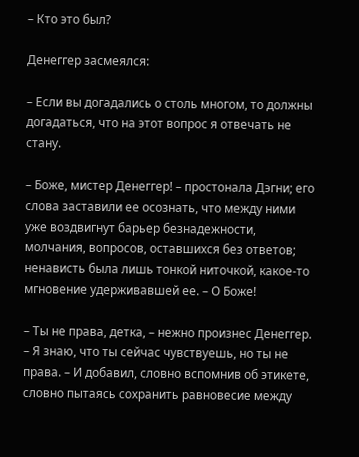– Кто это был?

Денеггер засмеялся:

– Если вы догадались о столь многом, то должны догадаться, что на этот вопрос я отвечать не стану.

– Боже, мистер Денеггер! – простонала Дэгни; его слова заставили ее осознать, что между ними уже воздвигнут барьер безнадежности, молчания, вопросов, оставшихся без ответов; ненависть была лишь тонкой ниточкой, какое-то мгновение удерживавшей ее. – О Боже!

– Ты не права, детка, – нежно произнес Денеггер. – Я знаю, что ты сейчас чувствуешь, но ты не права. – И добавил, словно вспомнив об этикете, словно пытаясь сохранить равновесие между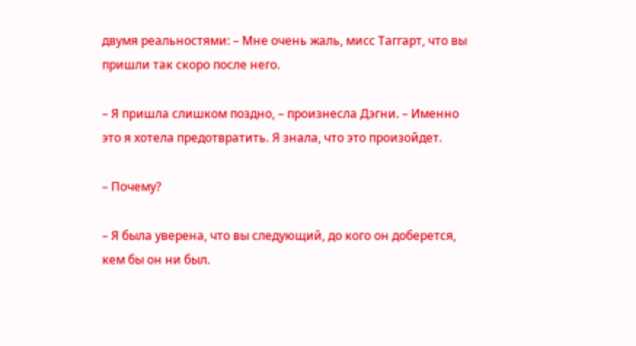двумя реальностями: – Мне очень жаль, мисс Таггарт, что вы пришли так скоро после него.

– Я пришла слишком поздно, – произнесла Дэгни. – Именно это я хотела предотвратить. Я знала, что это произойдет.

– Почему?

– Я была уверена, что вы следующий, до кого он доберется, кем бы он ни был.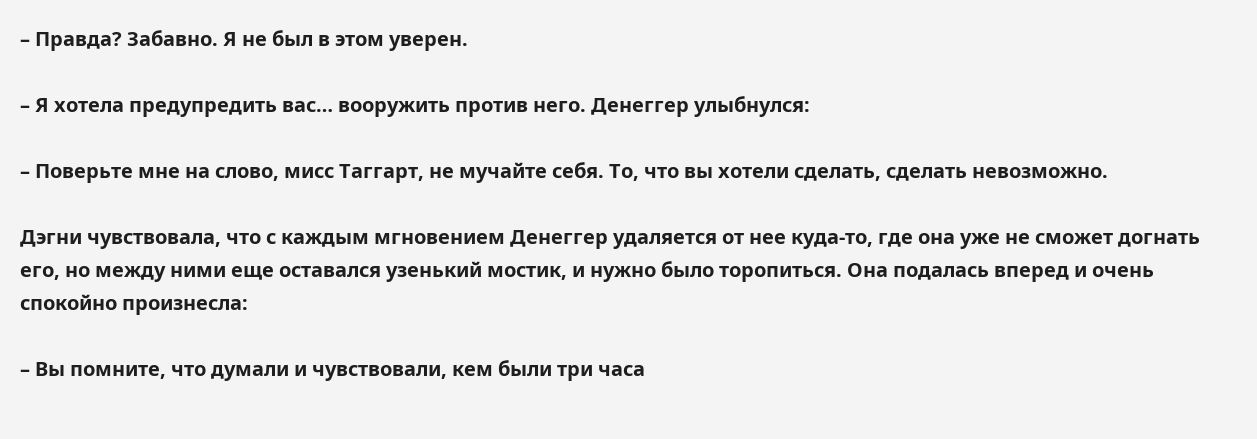– Правда? Забавно. Я не был в этом уверен.

– Я хотела предупредить вас… вооружить против него. Денеггер улыбнулся:

– Поверьте мне на слово, мисс Таггарт, не мучайте себя. То, что вы хотели сделать, сделать невозможно.

Дэгни чувствовала, что с каждым мгновением Денеггер удаляется от нее куда-то, где она уже не сможет догнать его, но между ними еще оставался узенький мостик, и нужно было торопиться. Она подалась вперед и очень спокойно произнесла:

– Вы помните, что думали и чувствовали, кем были три часа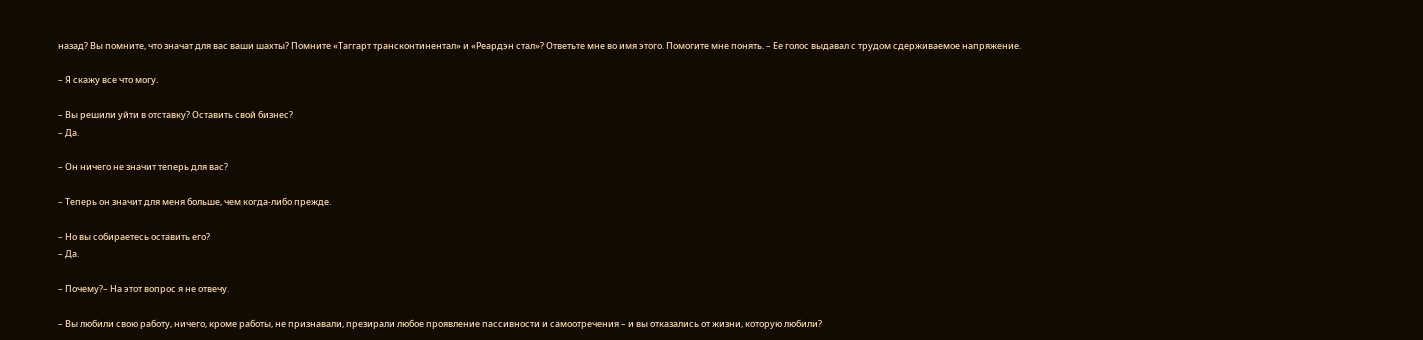назад? Вы помните, что значат для вас ваши шахты? Помните «Таггарт трансконтинентал» и «Реардэн стал»? Ответьте мне во имя этого. Помогите мне понять. – Ее голос выдавал с трудом сдерживаемое напряжение.

– Я скажу все что могу.

– Вы решили уйти в отставку? Оставить свой бизнес?
– Да.

– Он ничего не значит теперь для вас?

– Теперь он значит для меня больше, чем когда-либо прежде.

– Но вы собираетесь оставить его?
– Да.

– Почему?– На этот вопрос я не отвечу.

– Вы любили свою работу, ничего, кроме работы, не признавали, презирали любое проявление пассивности и самоотречения – и вы отказались от жизни, которую любили?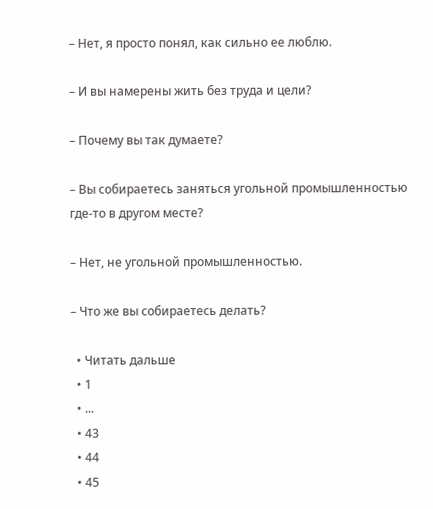– Нет, я просто понял, как сильно ее люблю.

– И вы намерены жить без труда и цели?

– Почему вы так думаете?

– Вы собираетесь заняться угольной промышленностью где-то в другом месте?

– Нет, не угольной промышленностью.

– Что же вы собираетесь делать?

  • Читать дальше
  • 1
  • ...
  • 43
  • 44
  • 45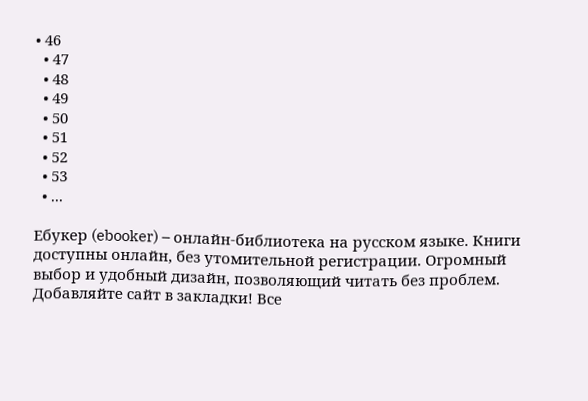• 46
  • 47
  • 48
  • 49
  • 50
  • 51
  • 52
  • 53
  • ...

Ебукер (ebooker) – онлайн-библиотека на русском языке. Книги доступны онлайн, без утомительной регистрации. Огромный выбор и удобный дизайн, позволяющий читать без проблем. Добавляйте сайт в закладки! Все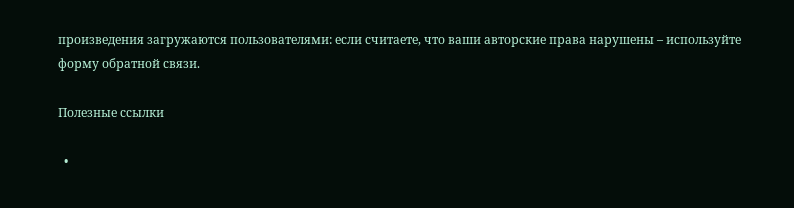произведения загружаются пользователями: если считаете, что ваши авторские права нарушены – используйте форму обратной связи.

Полезные ссылки

  •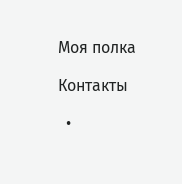Моя полка

Контакты

  •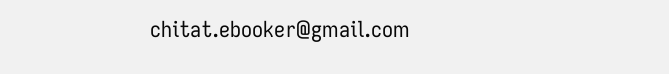chitat.ebooker@gmail.com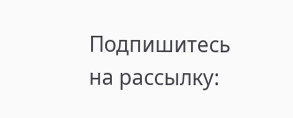Подпишитесь на рассылку: